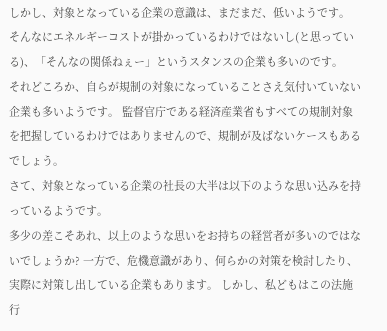しかし、対象となっている企業の意識は、まだまだ、低いようです。 そんなにエネルギーコストが掛かっているわけではないし(と思っている)、「そんなの関係ねぇー」というスタンスの企業も多いのです。
それどころか、自らが規制の対象になっていることさえ気付いていない企業も多いようです。 監督官庁である経済産業省もすべての規制対象を把握しているわけではありませんので、規制が及ばないケースもあるでしょう。
さて、対象となっている企業の社長の大半は以下のような思い込みを持っているようです。
多少の差こそあれ、以上のような思いをお持ちの経営者が多いのではないでしょうか? 一方で、危機意識があり、何らかの対策を検討したり、実際に対策し出している企業もあります。 しかし、私どもはこの法施行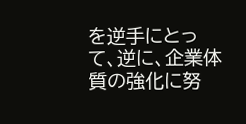を逆手にとって、逆に、企業体質の強化に努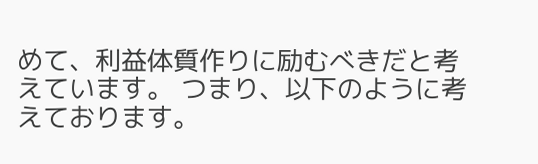めて、利益体質作りに励むべきだと考えています。 つまり、以下のように考えております。